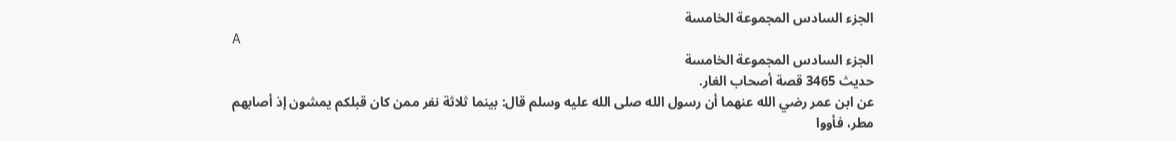الجزء السادس المجموعة الخامسة
A
الجزء السادس المجموعة الخامسة
حديث 3465 قصة أصحاب الغار.
عن ابن عمر رضي الله عنهما أن رسول الله صلى الله عليه وسلم قال: بينما ثلاثة نفر ممن كان قبلكم يمشون إذ أصابهم مطر، فأووا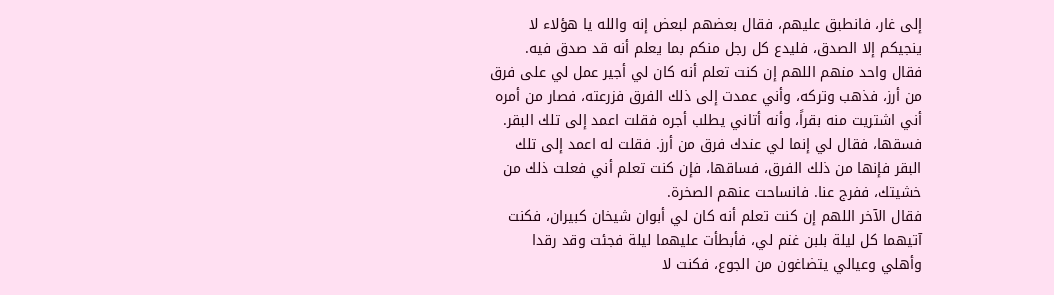إلى غار، فانطبق عليهم، فقال بعضهم لبعض إنه والله يا هؤلاء لا ينجيكم إلا الصدق، فليدع كل رجل منكم بما يعلم أنه قد صدق فيه.
فقال واحد منهم اللهم إن كنت تعلم أنه كان لي أجير عمل لي على فرق من أرز، فذهب وتركه، وأني عمدت إلى ذلك الفرق فزرعته، فصار من أمره أني اشتريت منه بقراً، وأنه أتاني يطلب أجره فقلت اعمد إلى تلك البقر. فسقها، فقال لي إنما لي عندك فرق من أرز. فقلت له اعمد إلى تلك البقر فإنها من ذلك الفرق، فساقها، فإن كنت تعلم أني فعلت ذلك من خشيتك، ففرج عنا. فانساحت عنهم الصخرة.
فقال الآخر اللهم إن كنت تعلم أنه كان لي أبوان شيخان كبيران، فكنت آتيهما كل ليلة بلبن غنم لي، فأبطأت عليهما ليلة فجئت وقد رقدا وأهلي وعيالي يتضاغون من الجوع، فكنت لا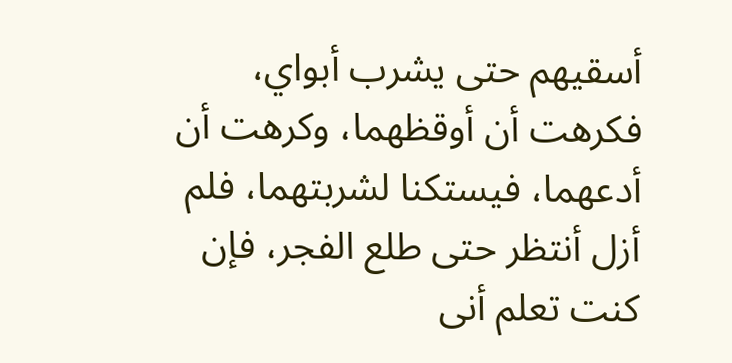أسقيهم حتى يشرب أبواي، فكرهت أن أوقظهما، وكرهت أن أدعهما، فيستكنا لشربتهما، فلم أزل أنتظر حتى طلع الفجر، فإن كنت تعلم أنى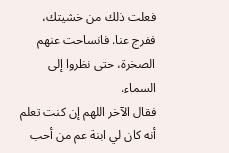فعلت ذلك من خشيتك، ففرج عنا. فانساحت عنهم الصخرة، حتى نظروا إلى السماء.
فقال الآخر اللهم إن كنت تعلم أنه كان لي ابنة عم من أحب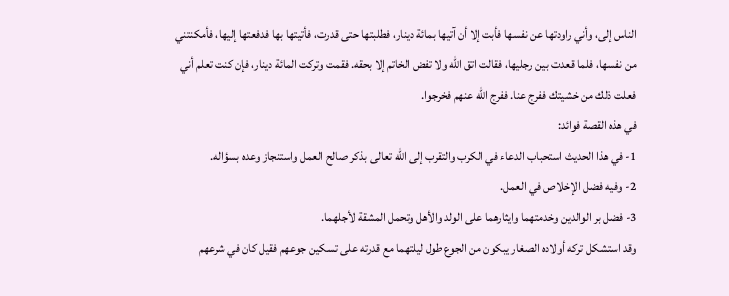الناس إلى، وأني راودتها عن نفسها فأبت إلا أن آتيها بمائة دينار، فطلبتها حتى قدرت، فأتيتها بها فدفعتها إليها، فأمكنتني من نفسها، فلما قعدت بين رجليها، فقالت اتق الله ولا تفض الخاتم إلا بحقه. فقمت وتركت المائة دينار، فإن كنت تعلم أني فعلت ذلك من خشيتك ففرج عنا. ففرج الله عنهم فخرجوا.
في هذه القصة فوائد:
1- في هذا الحديث استحباب الدعاء في الكرب والتقرب إلى الله تعالى بذكر صالح العمل واستنجاز وعده بسؤاله.
2- وفيه فضل الإخلاص في العمل.
3- فضل بر الوالدين وخدمتهما وايثارهما على الولد والأهل وتحمل المشقة لأجلهما.
وقد استشكل تركه أولاده الصغار يبكون من الجوع طول ليلتهما مع قدرته على تسكين جوعهم فقيل كان في شرعهم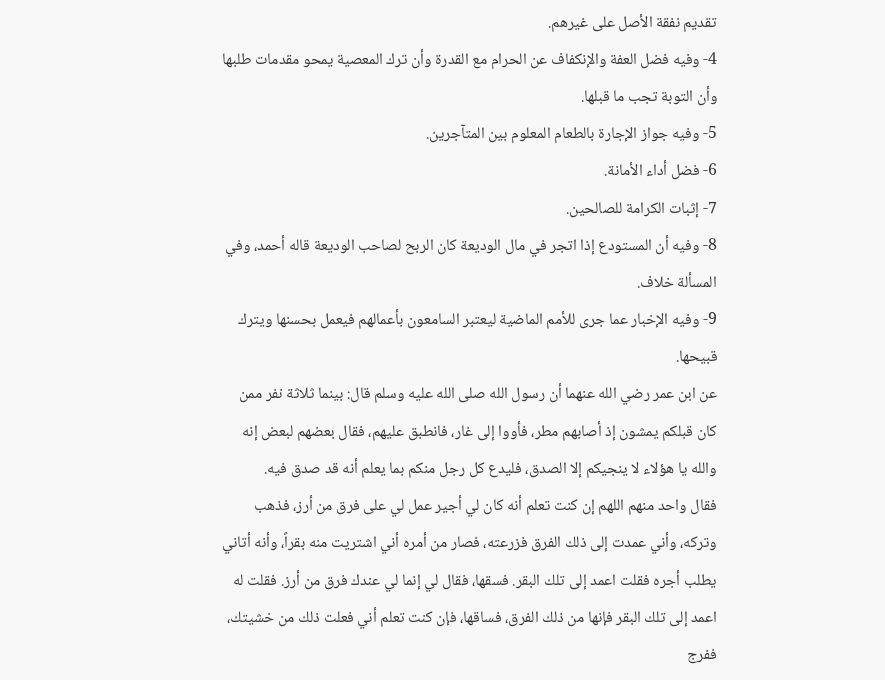تقديم نفقة الأصل على غيرهم.
4- وفيه فضل العفة والإنكفاف عن الحرام مع القدرة وأن ترك المعصية يمحو مقدمات طلبها وأن التوبة تجب ما قبلها.
5- وفيه جواز الإجارة بالطعام المعلوم بين المتآجرين.
6- فضل أداء الأمانة.
7- إثبات الكرامة للصالحين.
8- وفيه أن المستودع إذا اتجر في مال الوديعة كان الربح لصاحب الوديعة قاله أحمد، وفي المسألة خلاف.
9- وفيه الإخبار عما جرى للأمم الماضية ليعتبر السامعون بأعمالهم فيعمل بحسنها ويترك قبيحها.
عن ابن عمر رضي الله عنهما أن رسول الله صلى الله عليه وسلم قال: بينما ثلاثة نفر ممن كان قبلكم يمشون إذ أصابهم مطر، فأووا إلى غار، فانطبق عليهم، فقال بعضهم لبعض إنه والله يا هؤلاء لا ينجيكم إلا الصدق، فليدع كل رجل منكم بما يعلم أنه قد صدق فيه.
فقال واحد منهم اللهم إن كنت تعلم أنه كان لي أجير عمل لي على فرق من أرز، فذهب وتركه، وأني عمدت إلى ذلك الفرق فزرعته، فصار من أمره أني اشتريت منه بقراً، وأنه أتاني يطلب أجره فقلت اعمد إلى تلك البقر. فسقها، فقال لي إنما لي عندك فرق من أرز. فقلت له اعمد إلى تلك البقر فإنها من ذلك الفرق، فساقها، فإن كنت تعلم أني فعلت ذلك من خشيتك، ففرج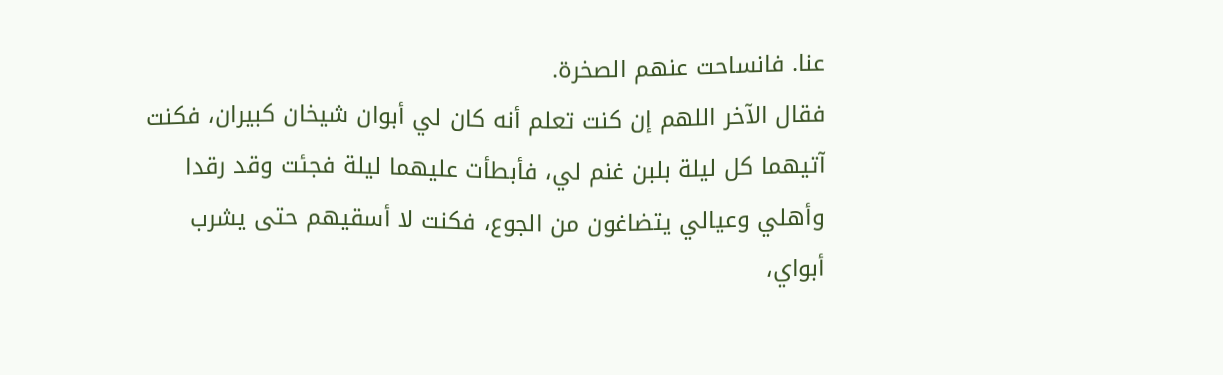عنا. فانساحت عنهم الصخرة.
فقال الآخر اللهم إن كنت تعلم أنه كان لي أبوان شيخان كبيران، فكنت آتيهما كل ليلة بلبن غنم لي، فأبطأت عليهما ليلة فجئت وقد رقدا وأهلي وعيالي يتضاغون من الجوع، فكنت لا أسقيهم حتى يشرب أبواي،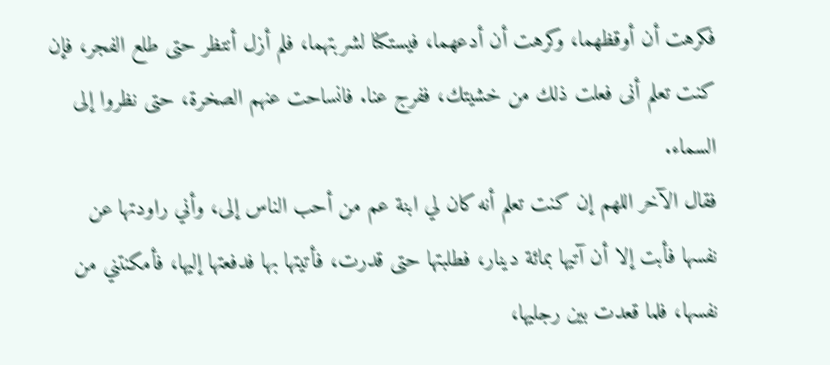فكرهت أن أوقظهما، وكرهت أن أدعهما، فيستكنا لشربتهما، فلم أزل أنتظر حتى طلع الفجر، فإن كنت تعلم أنى فعلت ذلك من خشيتك، ففرج عنا. فانساحت عنهم الصخرة، حتى نظروا إلى السماء.
فقال الآخر اللهم إن كنت تعلم أنه كان لي ابنة عم من أحب الناس إلى، وأني راودتها عن نفسها فأبت إلا أن آتيها بمائة دينار، فطلبتها حتى قدرت، فأتيتها بها فدفعتها إليها، فأمكنتني من نفسها، فلما قعدت بين رجليها،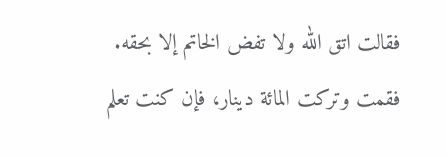فقالت اتق الله ولا تفض الخاتم إلا بحقه. فقمت وتركت المائة دينار، فإن كنت تعلم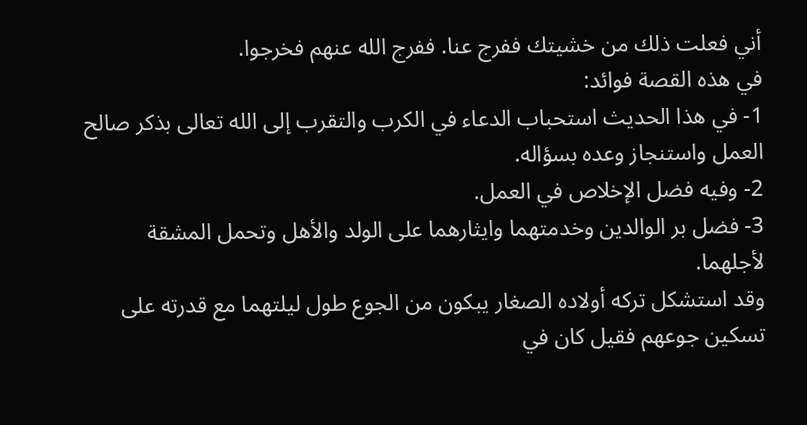أني فعلت ذلك من خشيتك ففرج عنا. ففرج الله عنهم فخرجوا.
في هذه القصة فوائد:
1- في هذا الحديث استحباب الدعاء في الكرب والتقرب إلى الله تعالى بذكر صالح العمل واستنجاز وعده بسؤاله.
2- وفيه فضل الإخلاص في العمل.
3- فضل بر الوالدين وخدمتهما وايثارهما على الولد والأهل وتحمل المشقة لأجلهما.
وقد استشكل تركه أولاده الصغار يبكون من الجوع طول ليلتهما مع قدرته على تسكين جوعهم فقيل كان في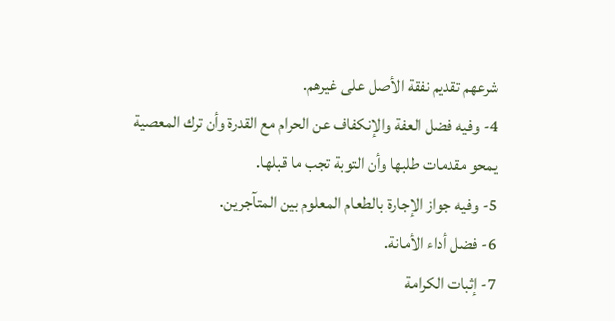شرعهم تقديم نفقة الأصل على غيرهم.
4- وفيه فضل العفة والإنكفاف عن الحرام مع القدرة وأن ترك المعصية يمحو مقدمات طلبها وأن التوبة تجب ما قبلها.
5- وفيه جواز الإجارة بالطعام المعلوم بين المتآجرين.
6- فضل أداء الأمانة.
7- إثبات الكرامة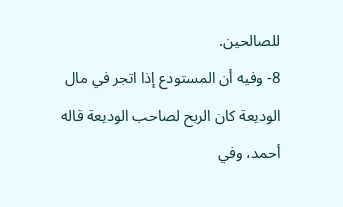للصالحين.
8- وفيه أن المستودع إذا اتجر في مال الوديعة كان الربح لصاحب الوديعة قاله أحمد، وفي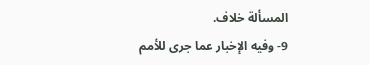المسألة خلاف.
9- وفيه الإخبار عما جرى للأمم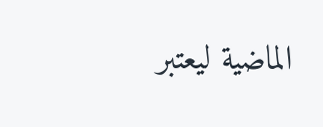الماضية ليعتبر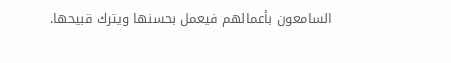السامعون بأعمالهم فيعمل بحسنها ويترك قبيحها.